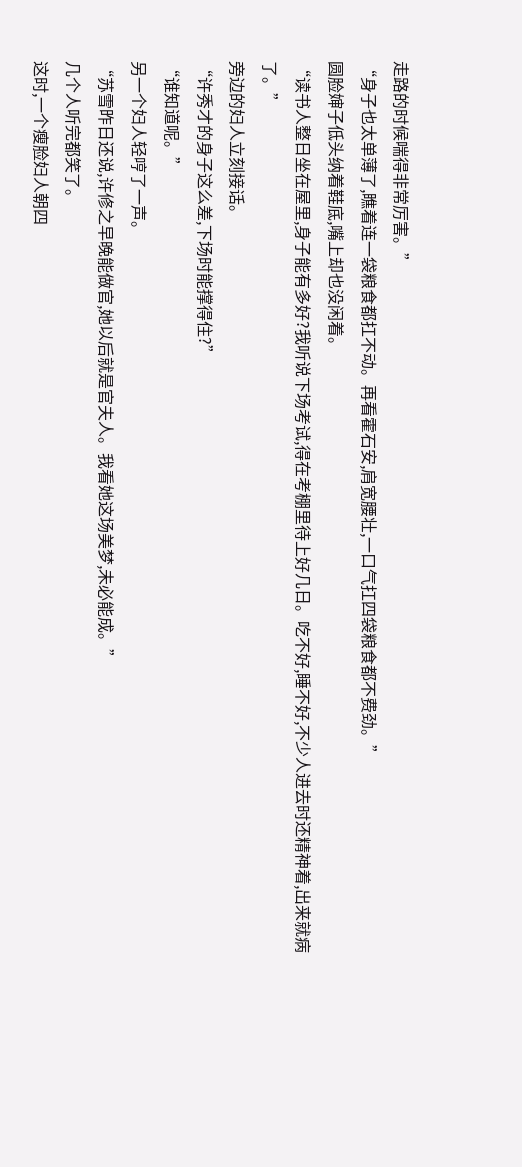走路的时候喘得非常厉害。”
“身子也太单薄了,瞧着连一袋粮食都扛不动。再看霍石安,肩宽腰壮,一口气扛四袋粮食都不费劲。”
圆脸婶子低头纳着鞋底,嘴上却也没闲着。
“读书人整日坐在屋里,身子能有多好?我听说下场考试,得在考棚里待上好几日。吃不好,睡不好,不少人进去时还精神着,出来就病了。”
旁边的妇人立刻接话。
“许秀才的身子这么差,下场时能撑得住?”
“谁知道呢。”
另一个妇人轻哼了一声。
“苏雪昨日还说,许修之早晚能做官,她以后就是官夫人。我看她这场美梦,未必能成。”
几个人听完都笑了。
这时,一个瘦脸妇人朝四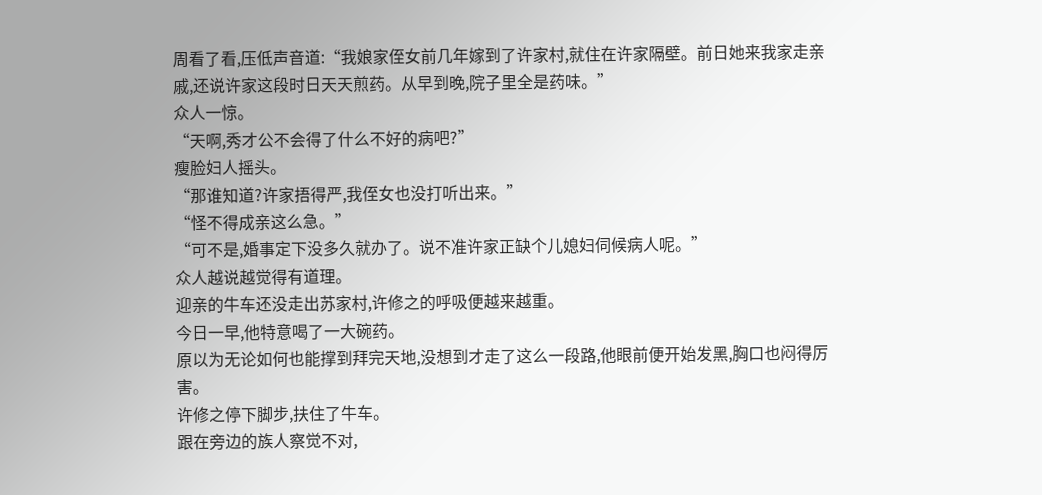周看了看,压低声音道:“我娘家侄女前几年嫁到了许家村,就住在许家隔壁。前日她来我家走亲戚,还说许家这段时日天天煎药。从早到晚,院子里全是药味。”
众人一惊。
“天啊,秀才公不会得了什么不好的病吧?”
瘦脸妇人摇头。
“那谁知道?许家捂得严,我侄女也没打听出来。”
“怪不得成亲这么急。”
“可不是,婚事定下没多久就办了。说不准许家正缺个儿媳妇伺候病人呢。”
众人越说越觉得有道理。
迎亲的牛车还没走出苏家村,许修之的呼吸便越来越重。
今日一早,他特意喝了一大碗药。
原以为无论如何也能撑到拜完天地,没想到才走了这么一段路,他眼前便开始发黑,胸口也闷得厉害。
许修之停下脚步,扶住了牛车。
跟在旁边的族人察觉不对,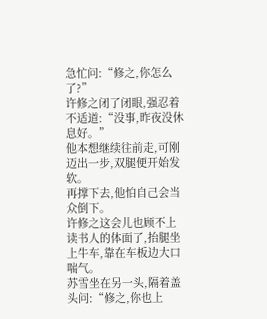急忙问:“修之,你怎么了?”
许修之闭了闭眼,强忍着不适道:“没事,昨夜没休息好。”
他本想继续往前走,可刚迈出一步,双腿便开始发软。
再撑下去,他怕自己会当众倒下。
许修之这会儿也顾不上读书人的体面了,抬腿坐上牛车,靠在车板边大口喘气。
苏雪坐在另一头,隔着盖头问:“修之,你也上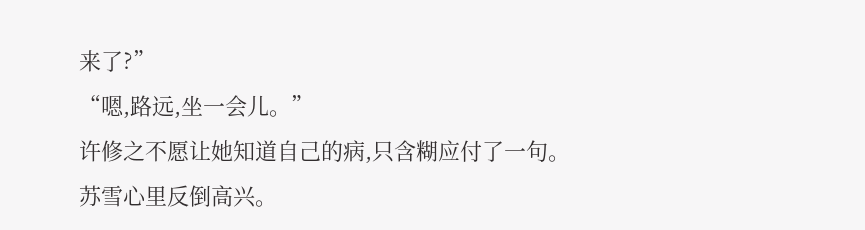来了?”
“嗯,路远,坐一会儿。”
许修之不愿让她知道自己的病,只含糊应付了一句。
苏雪心里反倒高兴。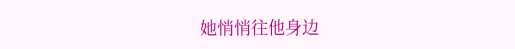她悄悄往他身边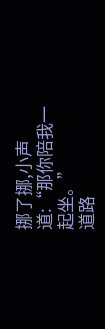挪了挪,小声道:“那你陪我一起坐。”
道路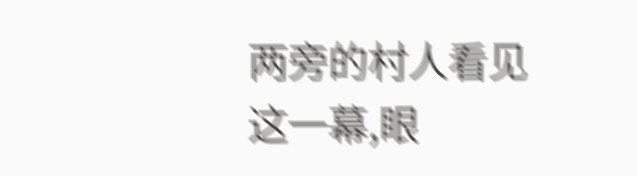两旁的村人看见这一幕,眼